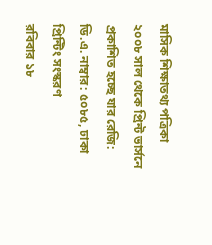মাসিক শিক্ষাতথ্য পত্রিকা ২০০৮ সাল থেকে প্রিন্ট ভার্সনে প্রকাশিত হচ্ছে যার রেজি: ডি.এ. নাম্বার: ৫০৮৫, ঢাকা
প্রিন্টিং সংস্করণ
রবিবার ১৮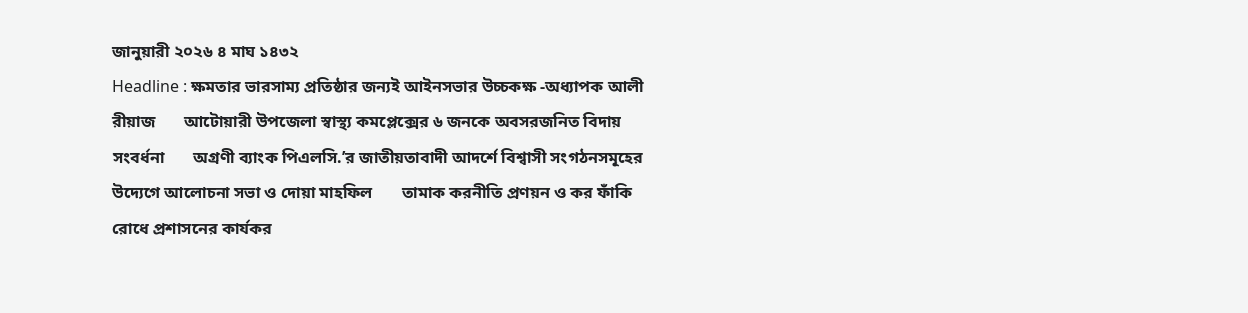জানুয়ারী ২০২৬ ৪ মাঘ ১৪৩২
Headline : ক্ষমতার ভারসাম্য প্রতিষ্ঠার জন্যই আইনসভার উচ্চকক্ষ -অধ্যাপক আলী রীয়াজ       আটোয়ারী উপজেলা স্বাস্থ্য কমপ্লেক্সের ৬ জনকে অবসরজনিত বিদায় সংবর্ধনা       অগ্রণী ব্যাংক পিএলসি.’র জাতীয়তাবাদী আদর্শে বিশ্বাসী সংগঠনসমূহের উদ্যেগে আলোচনা সভা ও দোয়া মাহফিল       তামাক করনীতি প্রণয়ন ও কর ফাঁকি রোধে প্রশাসনের কার্যকর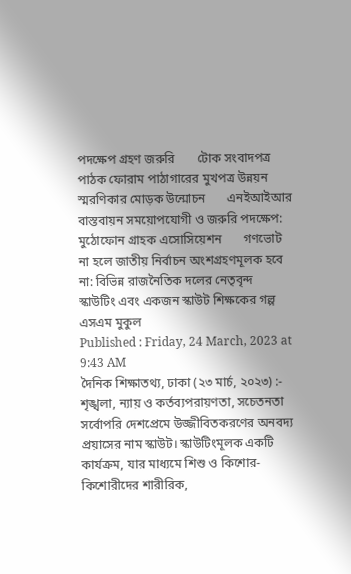পদক্ষেপ গ্রহণ জরুরি       টোক সংবাদপত্র পাঠক ফোরাম পাঠাগারের মুখপত্র উন্নয়ন স্মরণিকার মোড়ক উন্মোচন       এনইআইআর বাস্তবায়ন সময়োপযোগী ও জরুরি পদক্ষেপ: মুঠোফোন গ্রাহক এসোসিয়েশন       গণভোট না হলে জাতীয় নির্বাচন অংশগ্রহণমূলক হবে না: বিভিন্ন রাজনৈতিক দলের নেতৃবৃন্দ
স্কাউটিং এবং একজন স্কাউট শিক্ষকের গল্প
এসএম মুকুল
Published : Friday, 24 March, 2023 at 9:43 AM
দৈনিক শিক্ষাতথ্য, ঢাকা (২৩ মার্চ, ২০২৩) :-
শৃঙ্খলা, ন্যায় ও কর্তব্যপরায়ণতা, সচেতনতা সর্বোপরি দেশপ্রেমে উজ্জীবিতকরণের অনবদ্য প্রয়াসের নাম স্কাউট। স্কাউটিংমূলক একটি কার্যক্রম, যার মাধ্যমে শিশু ও কিশোর-কিশোরীদের শারীরিক,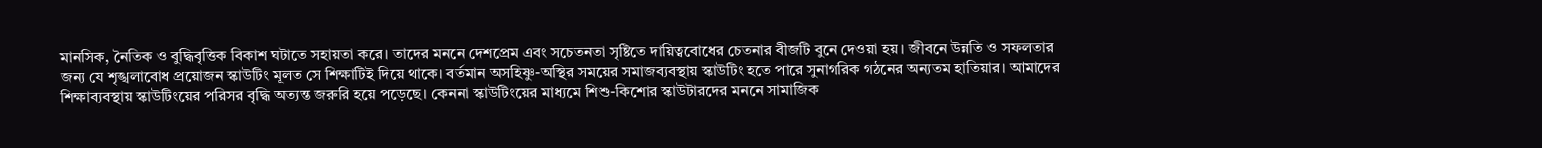মানসিক, নৈতিক ও বুদ্ধিবৃত্তিক বিকাশ ঘটাতে সহায়তা করে। তাদের মননে দেশপ্রেম এবং সচেতনতা সৃষ্টিতে দায়িত্ববোধের চেতনার বীজটি বুনে দেওয়া হয়। জীবনে উন্নতি ও সফলতার জন্য যে শৃঙ্খলাবোধ প্রয়োজন স্কাউটিং মূলত সে শিক্ষাটিই দিয়ে থাকে। বর্তমান অসহিষ্ণু-অস্থির সময়ের সমাজব্যবস্থায় স্কাউটিং হতে পারে সুনাগরিক গঠনের অন্যতম হাতিয়ার। আমাদের শিক্ষাব্যবস্থায় স্কাউটিংয়ের পরিসর বৃদ্ধি অত্যন্ত জরুরি হয়ে পড়েছে। কেননা স্কাউটিংয়ের মাধ্যমে শিশু-কিশোর স্কাউটারদের মননে সামাজিক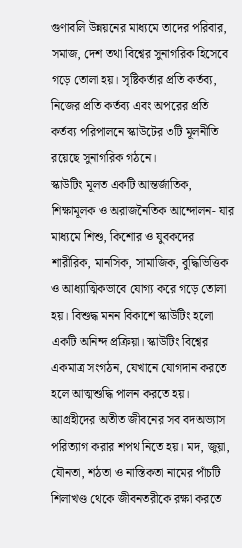গুণাবলি উন্নয়নের মাধ্যমে তাদের পরিবার, সমাজ, দেশ তথা বিশ্বের সুনাগরিক হিসেবে গড়ে তোলা হয়। সৃষ্টিকর্তার প্রতি কর্তব্য, নিজের প্রতি কর্তব্য এবং অপরের প্রতি কর্তব্য পরিপালনে স্কাউটের ৩টি মূলনীতি রয়েছে সুনাগরিক গঠনে।
স্কাউটিং মূলত একটি আন্তর্জাতিক, শিক্ষামূলক ও অরাজনৈতিক আন্দোলন- যার মাধ্যমে শিশু, কিশোর ও যুবকদের শারীরিক, মানসিক, সামাজিক, বুদ্ধিভিত্তিক ও আধ্যাত্মিকভাবে যোগ্য করে গড়ে তোলা হয়। বিশুদ্ধ মনন বিকাশে স্কাউটিং হলো একটি অনিন্দ প্রক্রিয়া। স্কাউটিং বিশ্বের একমাত্র সংগঠন, যেখানে যোগদান করতে হলে আত্মশুদ্ধি পালন করতে হয়। আগ্রহীদের অতীত জীবনের সব বদঅভ্যাস পরিত্যাগ করার শপথ নিতে হয়। মদ, জুয়া, যৌনতা, শঠতা ও নাস্তিকতা নামের পাঁচটি শিলাখণ্ড থেকে জীবনতরীকে রক্ষা করতে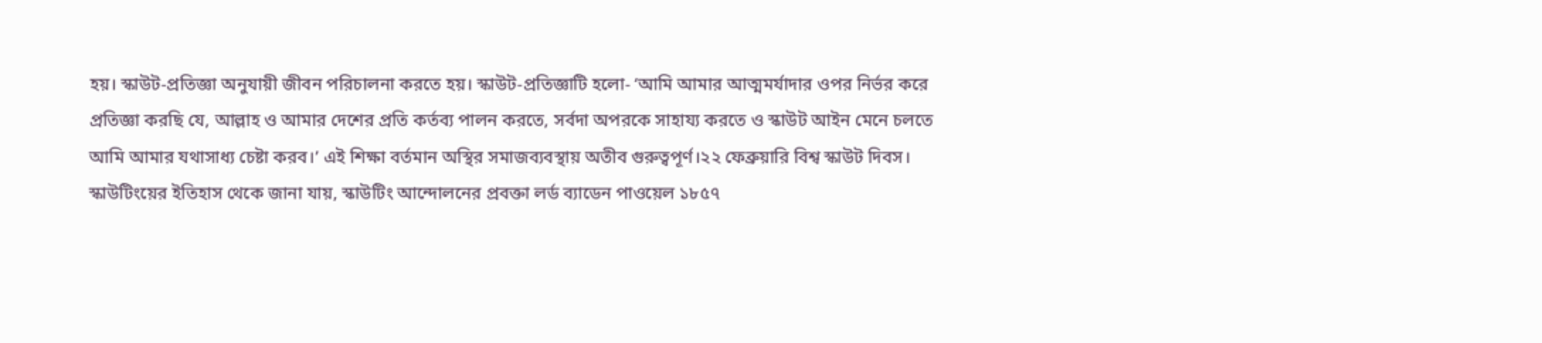হয়। স্কাউট-প্রতিজ্ঞা অনুযায়ী জীবন পরিচালনা করতে হয়। স্কাউট-প্রতিজ্ঞাটি হলো- ‘আমি আমার আত্মমর্যাদার ওপর নির্ভর করে প্রতিজ্ঞা করছি যে, আল্লাহ ও আমার দেশের প্রতি কর্তব্য পালন করতে, সর্বদা অপরকে সাহায্য করতে ও স্কাউট আইন মেনে চলতে আমি আমার যথাসাধ্য চেষ্টা করব।’ এই শিক্ষা বর্তমান অস্থির সমাজব্যবস্থায় অতীব গুরুত্বপূর্ণ।২২ ফেব্রুয়ারি বিশ্ব স্কাউট দিবস। স্কাউটিংয়ের ইতিহাস থেকে জানা যায়, স্কাউটিং আন্দোলনের প্রবক্তা লর্ড ব্যাডেন পাওয়েল ১৮৫৭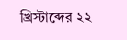খ্রিস্টাব্দের ২২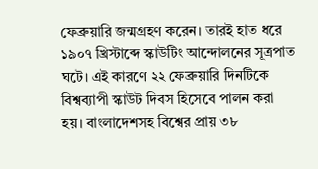ফেব্রুয়ারি জন্মগ্রহণ করেন। তারই হাত ধরে ১৯০৭ খ্রিস্টাব্দে স্কাউটিং আন্দোলনের সূত্রপাত ঘটে। এই কারণে ২২ ফেব্রুয়ারি দিনটিকে বিশ্বব্যাপী স্কাউট দিবস হিসেবে পালন করা হয়। বাংলাদেশসহ বিশ্বের প্রায় ৩৮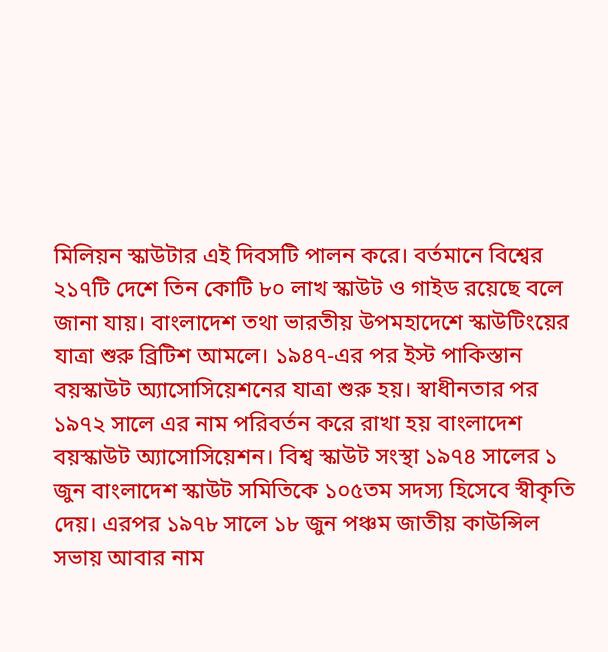মিলিয়ন স্কাউটার এই দিবসটি পালন করে। বর্তমানে বিশ্বের ২১৭টি দেশে তিন কোটি ৮০ লাখ স্কাউট ও গাইড রয়েছে বলে জানা যায়। বাংলাদেশ তথা ভারতীয় উপমহাদেশে স্কাউটিংয়ের যাত্রা শুরু ব্রিটিশ আমলে। ১৯৪৭-এর পর ইস্ট পাকিস্তান বয়স্কাউট অ্যাসোসিয়েশনের যাত্রা শুরু হয়। স্বাধীনতার পর ১৯৭২ সালে এর নাম পরিবর্তন করে রাখা হয় বাংলাদেশ বয়স্কাউট অ্যাসোসিয়েশন। বিশ্ব স্কাউট সংস্থা ১৯৭৪ সালের ১ জুন বাংলাদেশ স্কাউট সমিতিকে ১০৫তম সদস্য হিসেবে স্বীকৃতি দেয়। এরপর ১৯৭৮ সালে ১৮ জুন পঞ্চম জাতীয় কাউন্সিল সভায় আবার নাম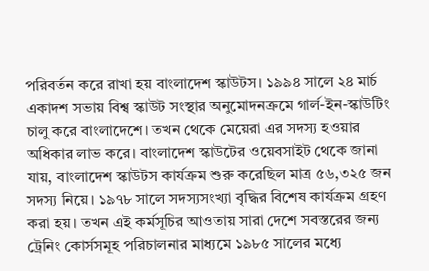পরিবর্তন করে রাখা হয় বাংলাদেশ স্কাউটস। ১৯৯৪ সালে ২৪ মার্চ একাদশ সভায় বিশ্ব স্কাউট সংস্থার অনুমোদনক্রমে গার্ল-ইন-স্কাউটিং চালু করে বাংলাদেশে। তখন থেকে মেয়েরা এর সদস্য হওয়ার অধিকার লাভ করে। বাংলাদেশ স্কাউটের ওয়েবসাইট থেকে জানা যায়, বাংলাদেশ স্কাউটস কার্যক্রম শুরু করেছিল মাত্র ৫৬,৩২৫ জন সদস্য নিয়ে। ১৯৭৮ সালে সদস্যসংখ্যা বৃদ্ধির বিশেষ কার্যক্রম গ্রহণ করা হয়। তখন এই কর্মসূচির আওতায় সারা দেশে সবস্তরের জন্য ট্রেনিং কোর্সসমূহ পরিচালনার মাধ্যমে ১৯৮৫ সালের মধ্যে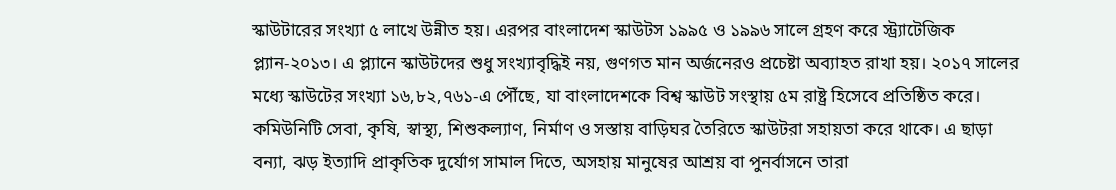স্কাউটারের সংখ্যা ৫ লাখে উন্নীত হয়। এরপর বাংলাদেশ স্কাউটস ১৯৯৫ ও ১৯৯৬ সালে গ্রহণ করে স্ট্র্যাটেজিক প্ল্যান-২০১৩। এ প্ল্যানে স্কাউটদের শুধু সংখ্যাবৃদ্ধিই নয়, গুণগত মান অর্জনেরও প্রচেষ্টা অব্যাহত রাখা হয়। ২০১৭ সালের মধ্যে স্কাউটের সংখ্যা ১৬,৮২,৭৬১-এ পৌঁছে, যা বাংলাদেশকে বিশ্ব স্কাউট সংস্থায় ৫ম রাষ্ট্র হিসেবে প্রতিষ্ঠিত করে। কমিউনিটি সেবা, কৃষি, স্বাস্থ্য, শিশুকল্যাণ, নির্মাণ ও সস্তায় বাড়িঘর তৈরিতে স্কাউটরা সহায়তা করে থাকে। এ ছাড়া বন্যা, ঝড় ইত্যাদি প্রাকৃতিক দুর্যোগ সামাল দিতে, অসহায় মানুষের আশ্রয় বা পুনর্বাসনে তারা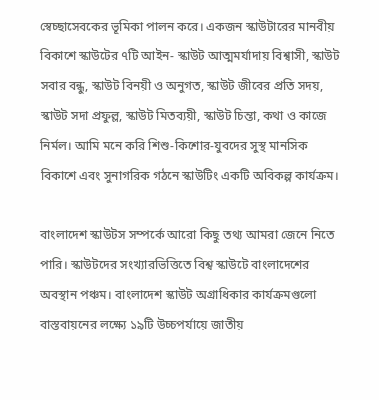স্বেচ্ছাসেবকের ভূমিকা পালন করে। একজন স্কাউটারের মানবীয় বিকাশে স্কাউটের ৭টি আইন- স্কাউট আত্মমর্যাদায় বিশ্বাসী, স্কাউট সবার বন্ধু, স্কাউট বিনয়ী ও অনুগত, স্কাউট জীবের প্রতি সদয়, স্কাউট সদা প্রফুল্ল, স্কাউট মিতব্যয়ী, স্কাউট চিন্তা, কথা ও কাজে নির্মল। আমি মনে করি শিশু-কিশোর-যুবদের সুস্থ মানসিক বিকাশে এবং সুনাগরিক গঠনে স্কাউটিং একটি অবিকল্প কার্যক্রম।

বাংলাদেশ স্কাউটস সম্পর্কে আরো কিছু তথ্য আমরা জেনে নিতে পারি। স্কাউটদের সংখ্যারভিত্তিতে বিশ্ব স্কাউটে বাংলাদেশের অবস্থান পঞ্চম। বাংলাদেশ স্কাউট অগ্রাধিকার কার্যক্রমগুলো বাস্তবায়নের লক্ষ্যে ১৯টি উচ্চপর্যায়ে জাতীয়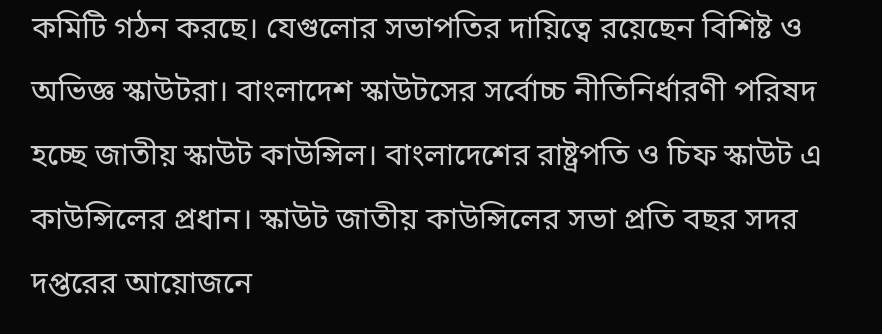কমিটি গঠন করছে। যেগুলোর সভাপতির দায়িত্বে রয়েছেন বিশিষ্ট ও অভিজ্ঞ স্কাউটরা। বাংলাদেশ স্কাউটসের সর্বোচ্চ নীতিনির্ধারণী পরিষদ হচ্ছে জাতীয় স্কাউট কাউন্সিল। বাংলাদেশের রাষ্ট্রপতি ও চিফ স্কাউট এ কাউন্সিলের প্রধান। স্কাউট জাতীয় কাউন্সিলের সভা প্রতি বছর সদর দপ্তরের আয়োজনে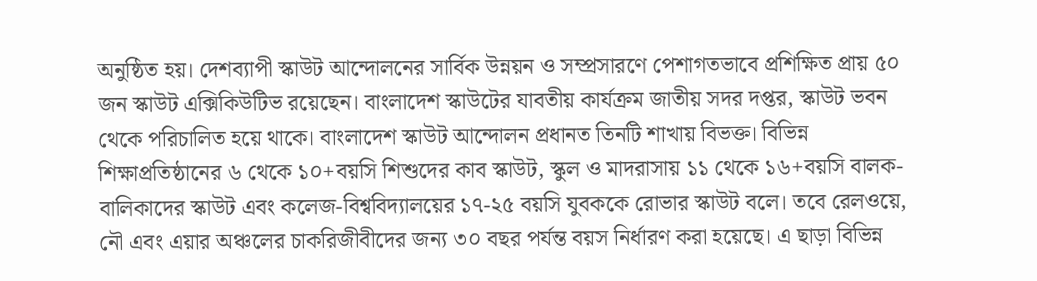অনুষ্ঠিত হয়। দেশব্যাপী স্কাউট আন্দোলনের সার্বিক উন্নয়ন ও সম্প্রসারণে পেশাগতভাবে প্রশিক্ষিত প্রায় ৫০ জন স্কাউট এক্সিকিউটিভ রয়েছেন। বাংলাদেশ স্কাউটের যাবতীয় কার্যক্রম জাতীয় সদর দপ্তর, স্কাউট ভবন থেকে পরিচালিত হয়ে থাকে। বাংলাদেশ স্কাউট আন্দোলন প্রধানত তিনটি শাখায় বিভক্ত। বিভিন্ন শিক্ষাপ্রতিষ্ঠানের ৬ থেকে ১০+বয়সি শিশুদের কাব স্কাউট, স্কুল ও মাদরাসায় ১১ থেকে ১৬+বয়সি বালক-বালিকাদের স্কাউট এবং কলেজ-বিশ্ববিদ্যালয়ের ১৭-২৫ বয়সি যুবককে রোভার স্কাউট বলে। তবে রেলওয়ে, নৌ এবং এয়ার অঞ্চলের চাকরিজীবীদের জন্য ৩০ বছর পর্যন্ত বয়স নির্ধারণ করা হয়েছে। এ ছাড়া বিভিন্ন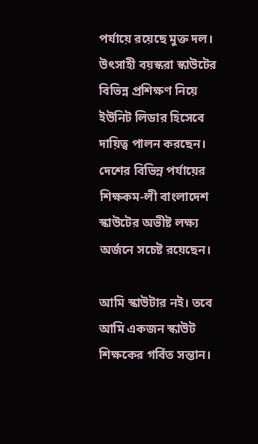পর্যায়ে রয়েছে মুক্ত দল। উৎসাহী বয়স্করা স্কাউটের বিভিন্ন প্রশিক্ষণ নিয়ে ইউনিট লিডার হিসেবে দায়িত্ব পালন করছেন। দেশের বিভিন্ন পর্যায়ের শিক্ষকম-লী বাংলাদেশ স্কাউটের অভীষ্ট লক্ষ্য অর্জনে সচেষ্ট রয়েছেন।

আমি স্কাউটার নই। তবে আমি একজন স্কাউট শিক্ষকের গর্বিত সন্তান।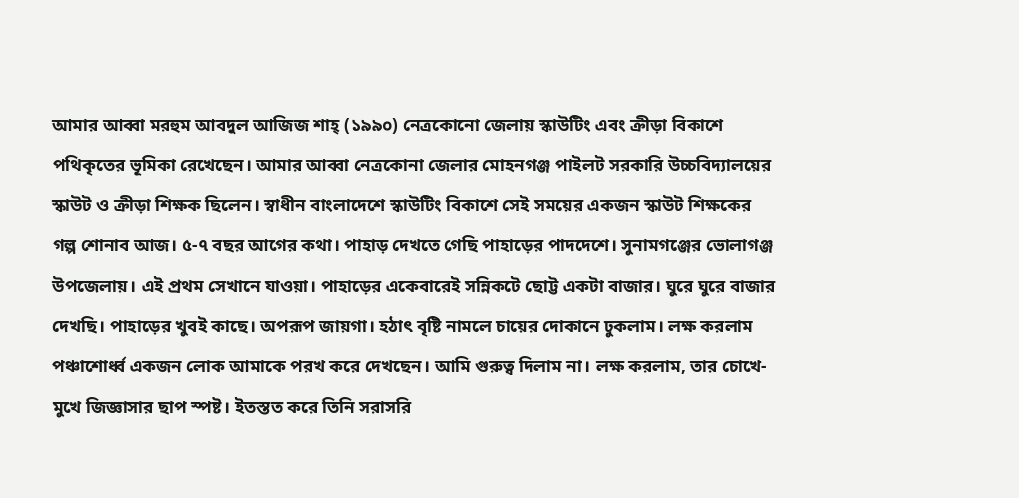আমার আব্বা মরহুম আবদুল আজিজ শাহ্ (১৯৯০) নেত্রকোনো জেলায় স্কাউটিং এবং ক্রীড়া বিকাশে পথিকৃতের ভূমিকা রেখেছেন। আমার আব্বা নেত্রকোনা জেলার মোহনগঞ্জ পাইলট সরকারি উচ্চবিদ্যালয়ের স্কাউট ও ক্রীড়া শিক্ষক ছিলেন। স্বাধীন বাংলাদেশে স্কাউটিং বিকাশে সেই সময়ের একজন স্কাউট শিক্ষকের গল্প শোনাব আজ। ৫-৭ বছর আগের কথা। পাহাড় দেখতে গেছি পাহাড়ের পাদদেশে। সুনামগঞ্জের ভোলাগঞ্জ উপজেলায়। এই প্রথম সেখানে যাওয়া। পাহাড়ের একেবারেই সন্নিকটে ছোট্ট একটা বাজার। ঘুরে ঘুরে বাজার দেখছি। পাহাড়ের খুবই কাছে। অপরূপ জায়গা। হঠাৎ বৃষ্টি নামলে চায়ের দোকানে ঢুকলাম। লক্ষ করলাম পঞ্চাশোর্ধ্ব একজন লোক আমাকে পরখ করে দেখছেন। আমি গুরুত্ব দিলাম না। লক্ষ করলাম, তার চোখে-মুখে জিজ্ঞাসার ছাপ স্পষ্ট। ইতস্তত করে তিনি সরাসরি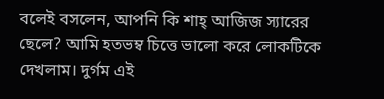বলেই বসলেন, আপনি কি শাহ্ আজিজ স্যারের ছেলে? আমি হতভম্ব চিত্তে ভালো করে লোকটিকে দেখলাম। দুর্গম এই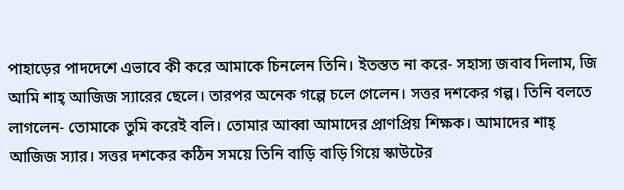পাহাড়ের পাদদেশে এভাবে কী করে আমাকে চিনলেন তিনি। ইতস্তত না করে- সহাস্য জবাব দিলাম, জি আমি শাহ্ আজিজ স্যারের ছেলে। তারপর অনেক গল্পে চলে গেলেন। সত্তর দশকের গল্প। তিনি বলতে লাগলেন- তোমাকে তুমি করেই বলি। তোমার আব্বা আমাদের প্রাণপ্রিয় শিক্ষক। আমাদের শাহ্ আজিজ স্যার। সত্তর দশকের কঠিন সময়ে তিনি বাড়ি বাড়ি গিয়ে স্কাউটের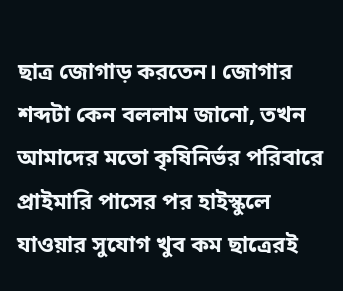ছাত্র জোগাড় করতেন। জোগার শব্দটা কেন বললাম জানো, তখন আমাদের মতো কৃষিনির্ভর পরিবারে প্রাইমারি পাসের পর হাইস্কুলে যাওয়ার সুযোগ খুব কম ছাত্রেরই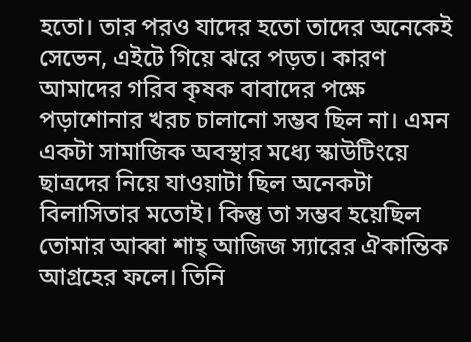হতো। তার পরও যাদের হতো তাদের অনেকেই সেভেন, এইটে গিয়ে ঝরে পড়ত। কারণ আমাদের গরিব কৃষক বাবাদের পক্ষে পড়াশোনার খরচ চালানো সম্ভব ছিল না। এমন একটা সামাজিক অবস্থার মধ্যে স্কাউটিংয়ে ছাত্রদের নিয়ে যাওয়াটা ছিল অনেকটা বিলাসিতার মতোই। কিন্তু তা সম্ভব হয়েছিল তোমার আব্বা শাহ্ আজিজ স্যারের ঐকান্তিক আগ্রহের ফলে। তিনি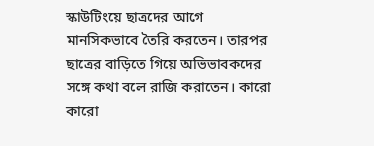স্কাউটিংয়ে ছাত্রদের আগে মানসিকভাবে তৈরি করতেন। তারপর ছাত্রের বাড়িতে গিয়ে অভিভাবকদের সঙ্গে কথা বলে রাজি করাতেন। কারো কারো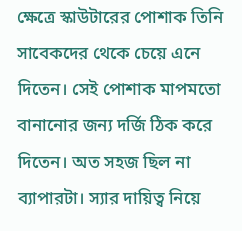ক্ষেত্রে স্কাউটারের পোশাক তিনি সাবেকদের থেকে চেয়ে এনে দিতেন। সেই পোশাক মাপমতো বানানোর জন্য দর্জি ঠিক করে দিতেন। অত সহজ ছিল না ব্যাপারটা। স্যার দায়িত্ব নিয়ে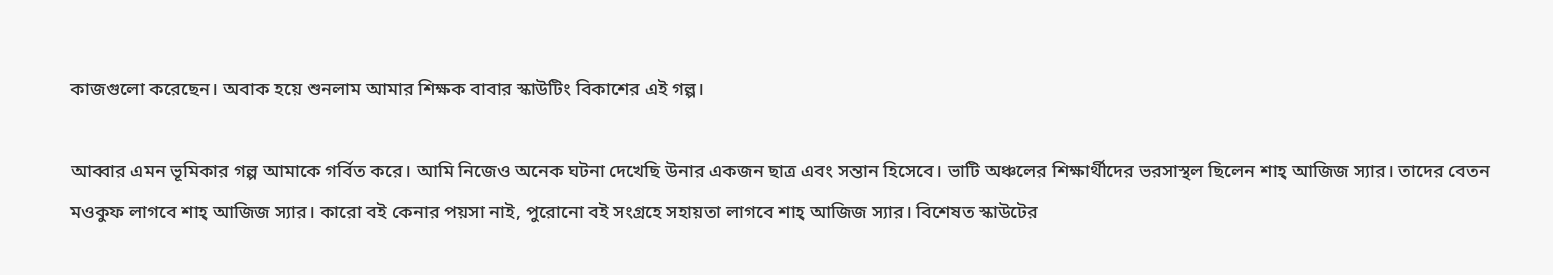কাজগুলো করেছেন। অবাক হয়ে শুনলাম আমার শিক্ষক বাবার স্কাউটিং বিকাশের এই গল্প।

আব্বার এমন ভূমিকার গল্প আমাকে গর্বিত করে। আমি নিজেও অনেক ঘটনা দেখেছি উনার একজন ছাত্র এবং সন্তান হিসেবে। ভাটি অঞ্চলের শিক্ষার্থীদের ভরসাস্থল ছিলেন শাহ্ আজিজ স্যার। তাদের বেতন মওকুফ লাগবে শাহ্ আজিজ স্যার। কারো বই কেনার পয়সা নাই, পুরোনো বই সংগ্রহে সহায়তা লাগবে শাহ্ আজিজ স্যার। বিশেষত স্কাউটের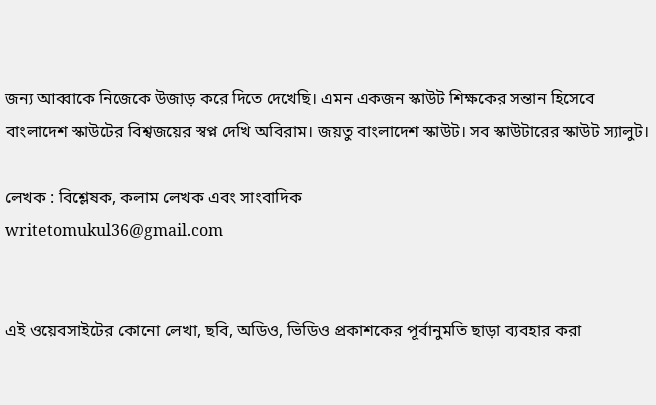জন্য আব্বাকে নিজেকে উজাড় করে দিতে দেখেছি। এমন একজন স্কাউট শিক্ষকের সন্তান হিসেবে বাংলাদেশ স্কাউটের বিশ্বজয়ের স্বপ্ন দেখি অবিরাম। জয়তু বাংলাদেশ স্কাউট। সব স্কাউটারের স্কাউট স্যালুট।

লেখক : বিশ্লেষক, কলাম লেখক এবং সাংবাদিক
writetomukul36@gmail.com


এই ওয়েবসাইটের কোনো লেখা, ছবি, অডিও, ভিডিও প্রকাশকের পূর্বানুমতি ছাড়া ব্যবহার করা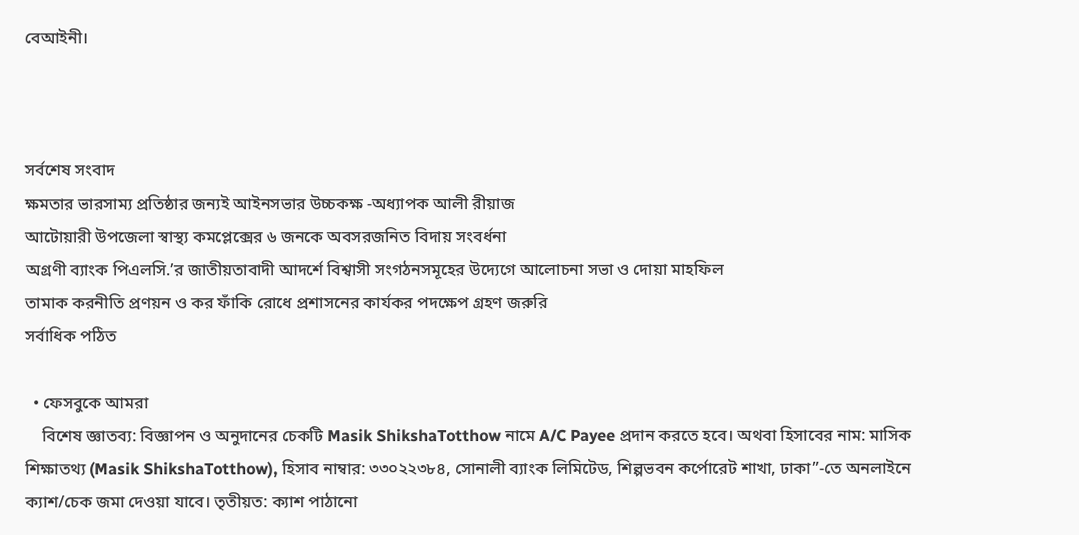বেআইনী।



সর্বশেষ সংবাদ
ক্ষমতার ভারসাম্য প্রতিষ্ঠার জন্যই আইনসভার উচ্চকক্ষ -অধ্যাপক আলী রীয়াজ
আটোয়ারী উপজেলা স্বাস্থ্য কমপ্লেক্সের ৬ জনকে অবসরজনিত বিদায় সংবর্ধনা
অগ্রণী ব্যাংক পিএলসি.’র জাতীয়তাবাদী আদর্শে বিশ্বাসী সংগঠনসমূহের উদ্যেগে আলোচনা সভা ও দোয়া মাহফিল
তামাক করনীতি প্রণয়ন ও কর ফাঁকি রোধে প্রশাসনের কার্যকর পদক্ষেপ গ্রহণ জরুরি
সর্বাধিক পঠিত

  • ফেসবুকে আমরা
    বিশেষ জ্ঞাতব্য: বিজ্ঞাপন ও অনুদানের চেকটি Masik ShikshaTotthow নামে A/C Payee প্রদান করতে হবে। অথবা হিসাবের নাম: মাসিক শিক্ষাতথ্য (Masik ShikshaTotthow), হিসাব নাম্বার: ৩৩০২২৩৮৪, সোনালী ব্যাংক লিমিটেড, শিল্পভবন কর্পোরেট শাখা, ঢাকা”-তে অনলাইনে ক্যাশ/চেক জমা দেওয়া যাবে। তৃতীয়ত: ক্যাশ পাঠানো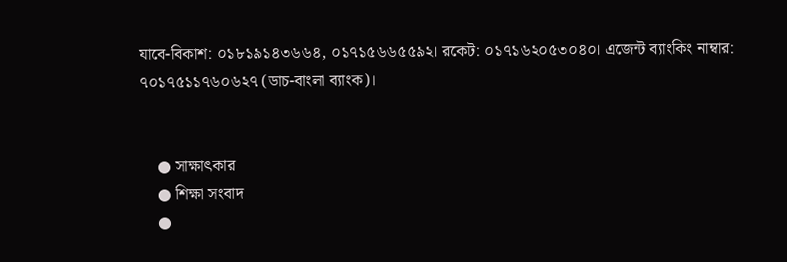যাবে-বিকাশ: ০১৮১৯১৪৩৬৬৪, ০১৭১৫৬৬৫৫৯২। রকেট: ০১৭১৬২০৫৩০৪০। এজেন্ট ব্যাংকিং নাম্বার: ৭০১৭৫১১৭৬০৬২৭ (ডাচ-বাংলা ব্যাংক)।


    ● সাক্ষাৎকার
    ● শিক্ষা সংবাদ
    ●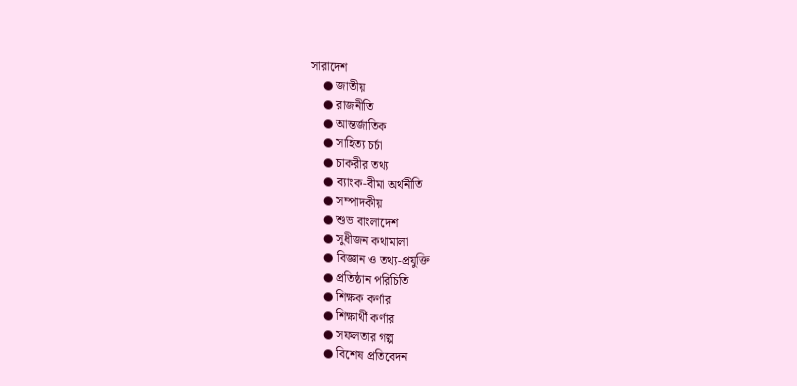সারাদেশ
    ● জাতীয়
    ● রাজনীতি
    ● আন্তর্জাতিক
    ● সাহিত্য চর্চা
    ● চাকরীর তথ্য
    ● ব্যাংক-বীমা অর্থনীতি
    ● সম্পাদকীয়
    ● শুভ বাংলাদেশ
    ● সুধীজন কথামালা
    ● বিজ্ঞান ও তথ্য-প্রযুক্তি
    ● প্রতিষ্ঠান পরিচিতি
    ● শিক্ষক কর্ণার
    ● শিক্ষার্থী কর্ণার
    ● সফলতার গল্প
    ● বিশেষ প্রতিবেদন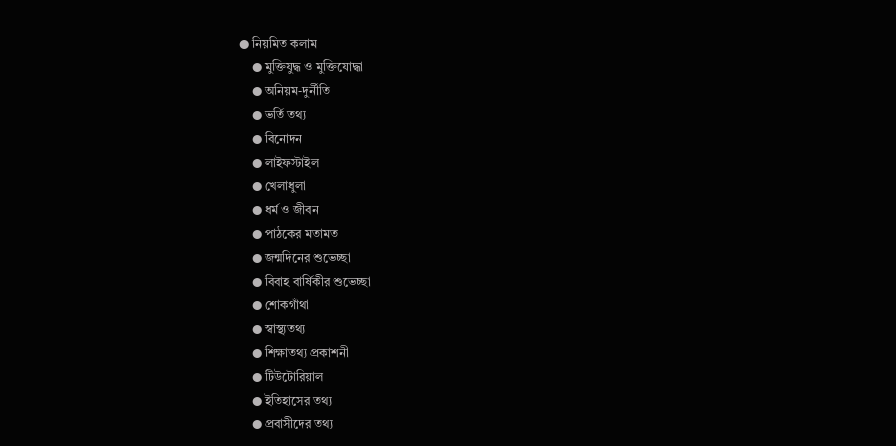● নিয়মিত কলাম
    ● মুক্তিযুদ্ধ ও মুক্তিযোদ্ধা
    ● অনিয়ম-দুর্নীতি
    ● ভর্তি তথ্য
    ● বিনোদন
    ● লাইফস্টাইল
    ● খেলাধুলা
    ● ধর্ম ও জীবন
    ● পাঠকের মতামত
    ● জন্মদিনের শুভেচ্ছা
    ● বিবাহ বার্ষিকীর শুভেচ্ছা
    ● শোকগাঁথা
    ● স্বাস্থ্যতথ্য
    ● শিক্ষাতথ্য প্রকাশনী
    ● টিউটোরিয়াল
    ● ইতিহাসের তথ্য
    ● প্রবাসীদের তথ্য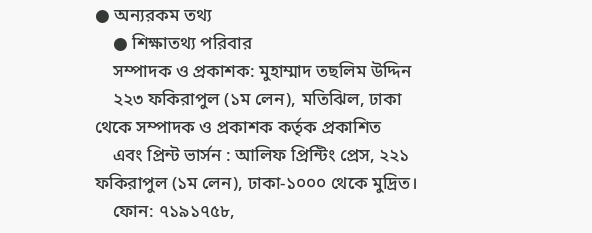● অন্যরকম তথ্য
    ● শিক্ষাতথ্য পরিবার
    সম্পাদক ও প্রকাশক: মুহাম্মাদ তছলিম উদ্দিন
    ২২৩ ফকিরাপুল (১ম লেন), মতিঝিল, ঢাকা থেকে সম্পাদক ও প্রকাশক কর্তৃক প্রকাশিত
    এবং প্রিন্ট ভার্সন : আলিফ প্রিন্টিং প্রেস, ২২১ ফকিরাপুল (১ম লেন), ঢাকা-১০০০ থেকে মুদ্রিত।
    ফোন: ৭১৯১৭৫৮,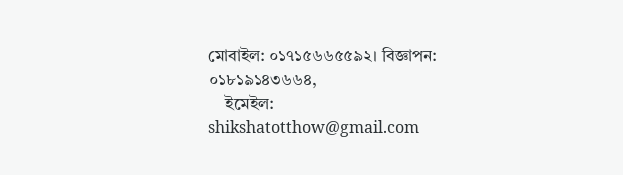মোবাইল: ০১৭১৫৬৬৫৫৯২। বিজ্ঞাপন: ০১৮১৯১৪৩৬৬৪,
    ইমেইল: shikshatotthow@gmail.com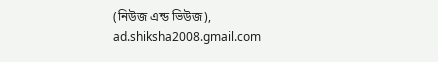(নিউজ এন্ড ভিউজ), ad.shiksha2008.gmail.com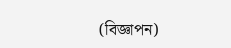(বিজ্ঞাপন)